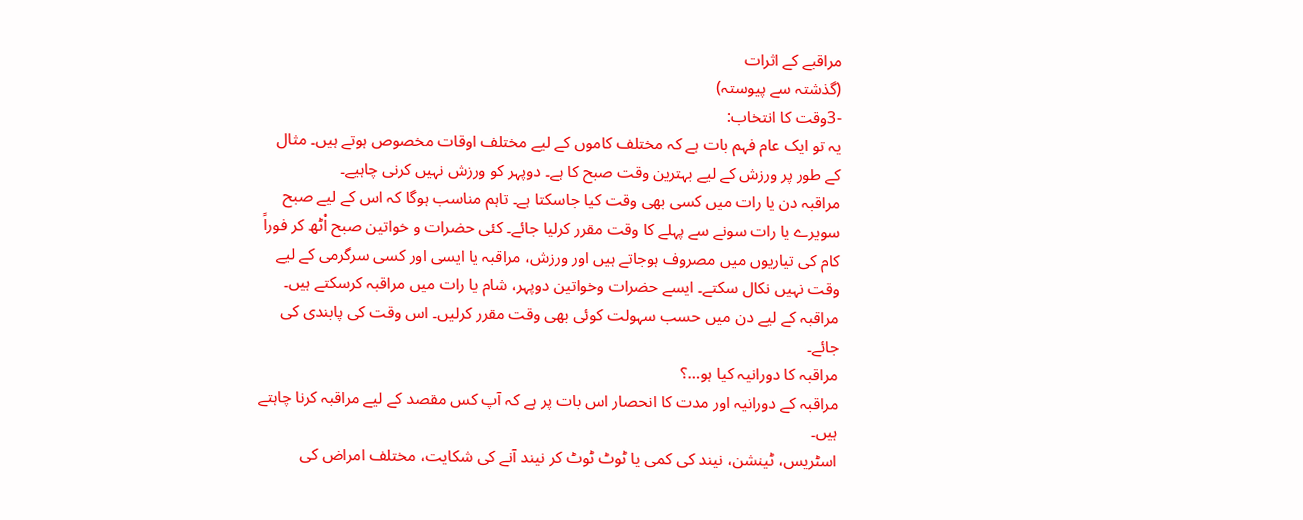مراقبے کے اثرات
(گذشتہ سے پیوستہ)
-3وقت کا انتخاب:
یہ تو ایک عام فہم بات ہے کہ مختلف کاموں کے لیے مختلف اوقات مخصوص ہوتے ہیں۔ مثال کے طور پر ورزش کے لیے بہترین وقت صبح کا ہے۔ دوپہر کو ورزش نہیں کرنی چاہیے۔
مراقبہ دن یا رات میں کسی بھی وقت کیا جاسکتا ہے۔ تاہم مناسب ہوگا کہ اس کے لیے صبح سویرے یا رات سونے سے پہلے کا وقت مقرر کرلیا جائے۔ کئی حضرات و خواتین صبح اْٹھ کر فوراً کام کی تیاریوں میں مصروف ہوجاتے ہیں اور ورزش، مراقبہ یا ایسی اور کسی سرگرمی کے لیے وقت نہیں نکال سکتے۔ ایسے حضرات وخواتین دوپہر، شام یا رات میں مراقبہ کرسکتے ہیں۔ مراقبہ کے لیے دن میں حسب سہولت کوئی بھی وقت مقرر کرلیں۔ اس وقت کی پابندی کی جائے۔
مراقبہ کا دورانیہ کیا ہو…؟
مراقبہ کے دورانیہ اور مدت کا انحصار اس بات پر ہے کہ آپ کس مقصد کے لیے مراقبہ کرنا چاہتے ہیں۔
اسٹریس، ٹینشن، نیند کی کمی یا ٹوٹ ٹوٹ کر نیند آنے کی شکایت، مختلف امراض کی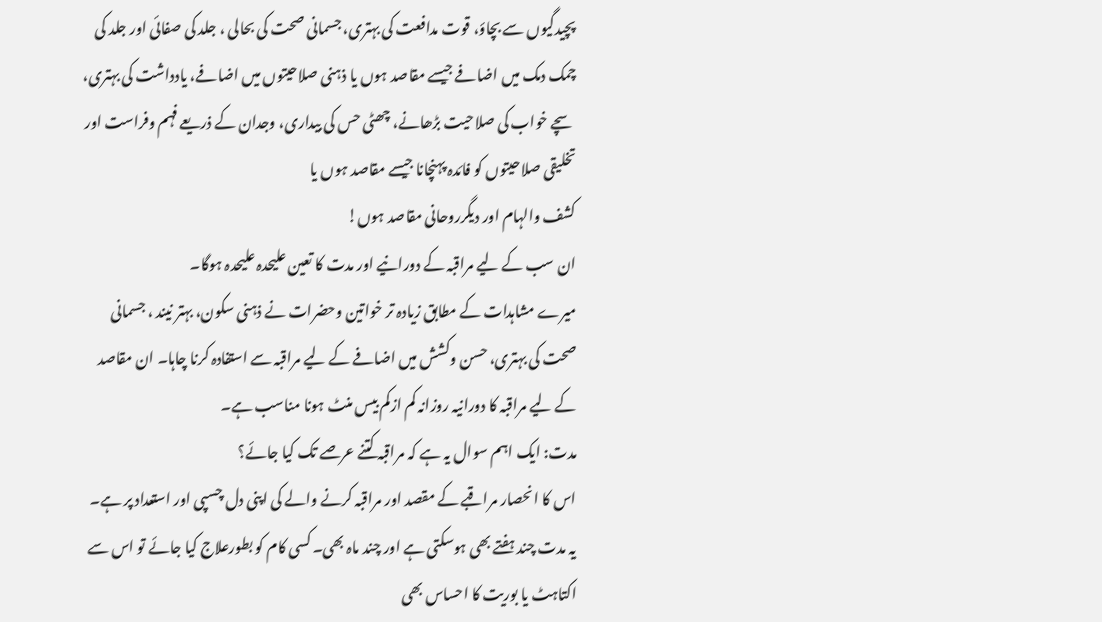پچیدگیوں سے بچاؤ، قوت مدافعت کی بہتری، جسمانی صحت کی بحالی ، جلد کی صفائی اور جلد کی چمک دمک میں اضافے جیسے مقاصد ہوں یا ذہنی صلاحیتوں میں اضافے، یادداشت کی بہتری، سچے خواب کی صلاحیت بڑھانے، چھٹی حس کی بیداری، وجدان کے ذریعے فہم وفراست اور تخلیقی صلاحیتوں کو فائدہ پہنچانا جیسے مقاصد ہوں یا
کشف والہام اور دیگرروحانی مقاصد ہوں!
ان سب کے لیے مراقبہ کے دورانیے اور مدت کا تعین علیحدہ علیحدہ ہوگا۔
میرے مشاہدات کے مطابق زیادہ تر خواتین وحضرات نے ذہنی سکون، بہتر نیند ، جسمانی صحت کی بہتری، حسن وکشش میں اضافے کے لیے مراقبہ سے استفادہ کرنا چاہا۔ ان مقاصد کے لیے مراقبہ کا دورانیہ روزانہ کم ازکم بیس منٹ ہونا مناسب ہے۔
مدت: ایک اہم سوال یہ ہے کہ مراقبہ کتنے عرصے تک کیا جائے؟
اس کا انحصار مراقبے کے مقصد اور مراقبہ کرنے والے کی اپنی دل چسپی اور استعداد پر ہے۔ یہ مدت چند ہفتے بھی ہوسکتی ہے اور چند ماہ بھی۔ کسی کام کو بطورعلاج کیا جائے تو اس سے اکتاہٹ یا بوریت کا احساس بھی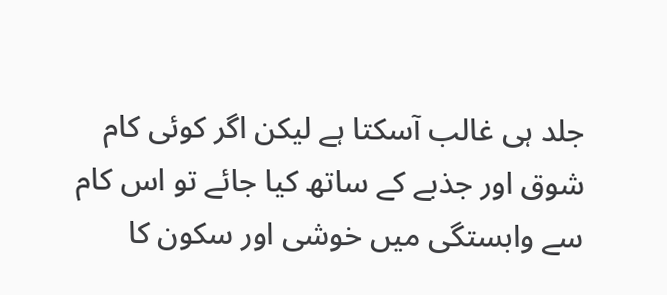جلد ہی غالب آسکتا ہے لیکن اگر کوئی کام شوق اور جذبے کے ساتھ کیا جائے تو اس کام سے وابستگی میں خوشی اور سکون کا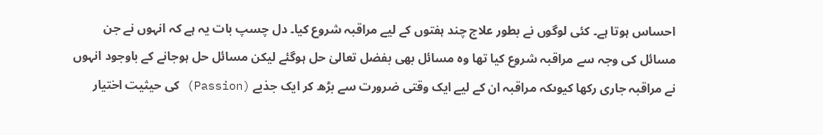احساس ہوتا ہے۔ کئی لوگوں نے بطور علاج چند ہفتوں کے لیے مراقبہ شروع کیا۔ دل چسپ بات یہ ہے کہ انہوں نے جن مسائل کی وجہ سے مراقبہ شروع کیا تھا وہ مسائل بھی بفضل تعالیٰ حل ہوگئے لیکن مسائل حل ہوجانے کے باوجود انہوں نے مراقبہ جاری رکھا کیوںکہ مراقبہ ان کے لیے ایک وقتی ضرورت سے بڑھ کر ایک جذبے (Passion) کی حیثیت اختیار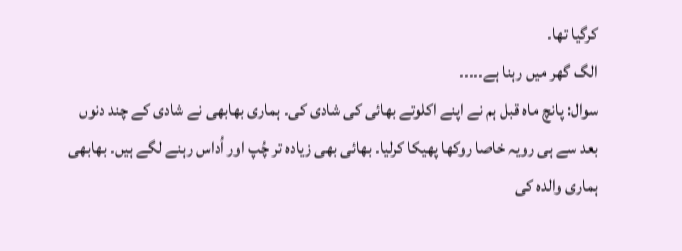کرگیا تھا۔
الگ گھر میں رہنا ہے۔۔۔۔۔
سوال: پانچ ماہ قبل ہم نے اپنے اکلوتے بھائی کی شادی کی۔ ہماری بھابھی نے شادی کے چند دنوں بعد سے ہی رویہ خاصا روکھا پھیکا کرلیا۔ بھائی بھی زیادہ تر چُپ اور اُداس رہنے لگے ہیں۔ بھابھی ہماری والدہ کی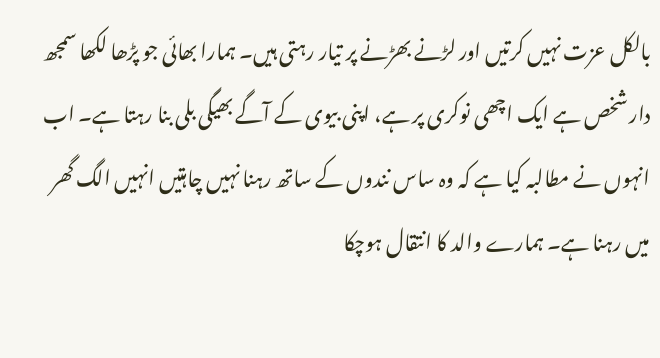بالکل عزت نہیں کرتیں اور لڑنے بھڑنے پر تیار رہتی ہیں۔ ہمارا بھائی جو پڑھا لکھا سمجھ دار شخص ہے ایک اچھی نوکری پر ہے، اپنی بیوی کے آگے بھیگی بلی بنا رہتا ہے۔ اب انہوں نے مطالبہ کیا ہے کہ وہ ساس نندوں کے ساتھ رہنا نہیں چاہتیں انہیں الگ گھر میں رہنا ہے۔ ہمارے والد کا انتقال ہوچکا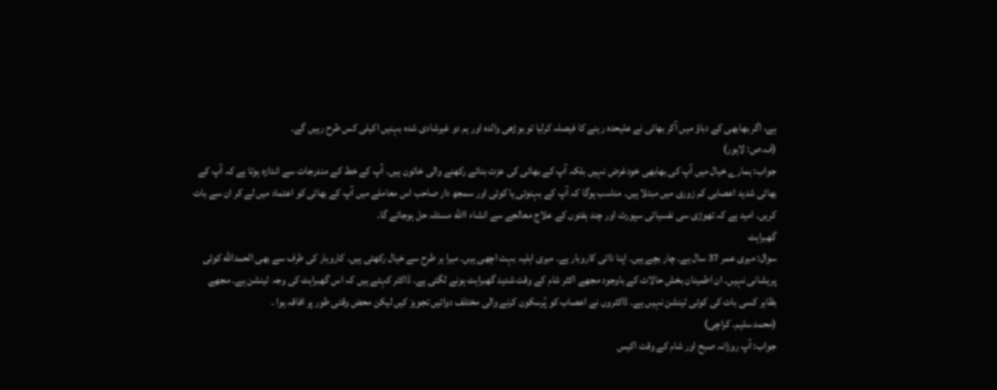ہے، اگر بھابھی کے دباؤ میں آکر بھائی نے علیحدہ رہنے کا فیصلہ کرلیا تو بوڑھی والدہ اور ہم دو غیرشادی شدہ بہنیں اکیلی کس طرح رہیں گے۔
(ف۔ص: لاہور)
جواب: ہمارے خیال میں آپ کی بھابھی خودغرض نہیں بلکہ آپ کے بھائی کی عزت بنائے رکھنے والی خاتون ہیں۔ آپ کے خط کے مندرجات سے اندازہ ہوتا ہے کہ آپ کے بھائی شدید اعصابی کم زوری میں مبتلا ہیں۔ مناسب ہوگا کہ آپ کے بہنوئی یا کوئی اور سمجھ دار صاحب اس معاملے میں آپ کے بھائی کو اعتماد میں لے کر ان سے بات کریں۔ امید ہے کہ تھوڑی سی نفسیاتی سپورٹ اور چند ہفتوں کے علاج معالجے سے انشاء االله مسئلہ حل ہوجائے گا۔
گھبراہٹ
سوال: میری عمر 37 سال ہے۔ چار بچے ہیں۔ اپنا ذاتی کاروبار ہے۔ میری اہلیہ بہت اچھی ہیں۔ میرا ہر طرح سے خیال رکھتی ہیں۔ کاروبار کی طرف سے بھی الحمدالله کوئی پریشانی نہیں۔ ان اطمینان بخش حالات کے باوجود مجھے اکثر شام کے وقت شدید گھبراہٹ ہونے لگتی ہے۔ ڈاکٹر کہتے ہیں کہ اس گھبراہٹ کی وجہ ٹینشن ہے۔ مجھے بظاہر کسی بات کی کوئی ٹینشن نہیں ہے۔ ڈاکٹروں نے اعصاب کو پُرسکون کرنے والی مختلف دوائیں تجویز کیں لیکن محض وقتی طور پر افاقہ ہوا ۔
(محمد سلیم۔ کراچی)
جواب: آپ روزانہ صبح اور شام کے وقت اکیس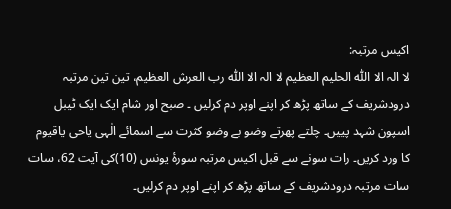اکیس مرتبہ:
لا الہ الا اللّٰہ الحلیم العظیم لا الہ الا اللّٰہ رب العرش العظیم، تین تین مرتبہ درودشریف کے ساتھ پڑھ کر اپنے اوپر دم کرلیں ۔ صبح اور شام ایک ایک ٹیبل اسپون شہد پییں۔ چلتے پھرتے وضو بے وضو کثرت سے اسمائے الٰہی یاحی یاقیوم کا ورد کریں۔ رات سونے سے قبل اکیس مرتبہ سورۂ یونس (10)کی آیت 62، سات سات مرتبہ درودشریف کے ساتھ پڑھ کر اپنے اوپر دم کرلیں۔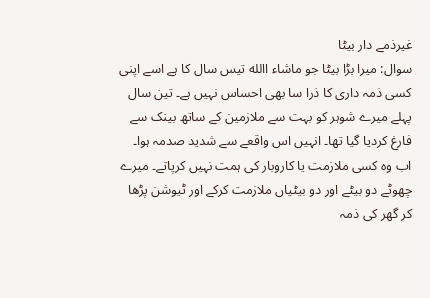غیرذمے دار بیٹا
سوال: میرا بڑا بیٹا جو ماشاء االله تیس سال کا ہے اسے اپنی کسی ذمہ داری کا ذرا سا بھی احساس نہیں ہے۔ تین سال پہلے میرے شوہر کو بہت سے ملازمین کے ساتھ بینک سے فارغ کردیا گیا تھا۔ انہیں اس واقعے سے شدید صدمہ ہوا۔ اب وہ کسی ملازمت یا کاروبار کی ہمت نہیں کرپاتے۔ میرے چھوٹے دو بیٹے اور دو بیٹیاں ملازمت کرکے اور ٹیوشن پڑھا کر گھر کی ذمہ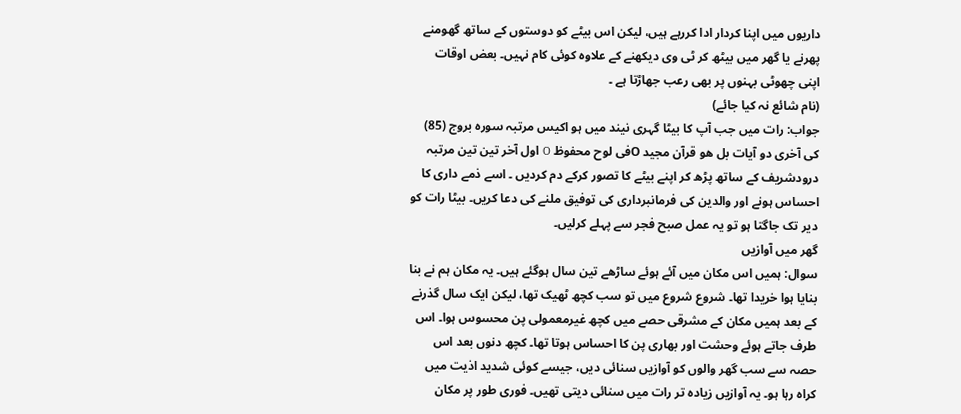داریوں میں اپنا کردار ادا کررہے ہیں، لیکن اس بیٹے کو دوستوں کے ساتھ گھومنے پھرنے یا گھر میں بیٹھ کر ٹی وی دیکھنے کے علاوہ کوئی کام نہیں۔ بعض اوقات اپنی چھوٹی بہنوں پر بھی رعب جھاڑتا ہے ۔
(نام شائع نہ کیا جائے)
جواب: رات میں جب آپ کا بیٹا گہری نیند میں ہو اکیس مرتبہ سورہ بروج (85) کی آخری دو آیات بل ھو قرآن مجید Oفی لوح محفوظ O اول آخر تین تین مرتبہ درودشریف کے ساتھ پڑھ کر اپنے بیٹے کا تصور کرکے دم کردیں ۔ اسے ذمے داری کا احساس ہونے اور والدین کی فرمانبرداری کی توفیق ملنے کی دعا کریں۔ بیٹا رات کو دیر تک جاگتا ہو تو یہ عمل صبح فجر سے پہلے کرلیں۔
گھر میں آوازیں
سوال: ہمیں اس مکان میں آئے ہوئے ساڑھے تین سال ہوگئے ہیں۔ یہ مکان ہم نے بنا بنایا ہوا خریدا تھا۔ شروع شروع میں تو سب کچھ ٹھیک تھا، لیکن ایک سال گذرنے کے بعد ہمیں مکان کے مشرقی حصے میں کچھ غیرمعمولی پن محسوس ہوا۔ اس طرف جاتے ہوئے وحشت اور بھاری پن کا احساس ہوتا تھا۔ کچھ دنوں بعد اس حصہ سے سب گھر والوں کو آوازیں سنائی دیں، جیسے کوئی شدید اذیت میں کراہ رہا ہو۔ یہ آوازیں زیادہ تر رات میں سنائی دیتی تھیں۔ فوری طور پر مکان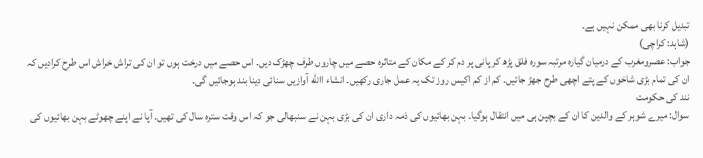تبدیل کرنا بھی ممکن نہیں ہے۔
(شاہد: کراچی)
جواب: عصرومغرب کے درمیان گیارہ مرتبہ سورہ فلق پڑھ کر پانی پر دم کر کے مکان کے متاثرہ حصے میں چاروں طرف چھڑک دیں۔ اس حصے میں درخت ہوں تو ان کی تراش خراش اس طرح کرادیں کہ ان کی تمام بڑی شاخوں کے پتے اچھی طرح جھڑ جائیں۔ کم از کم اکیس روز تک یہ عمل جاری رکھیں۔ انشاء االله آوازیں سنائی دینا بند ہوجائیں گی۔
نند کی حکومت
سوال: میرے شوہر کے والدین کا ان کے بچپن ہی میں انتقال ہوگیا۔ بہن بھائیوں کی ذمہ داری ان کی بڑی بہن نے سنبھالی جو کہ اس وقت سترہ سال کی تھیں۔ آپا نے اپنے چھوٹے بہن بھائیوں کی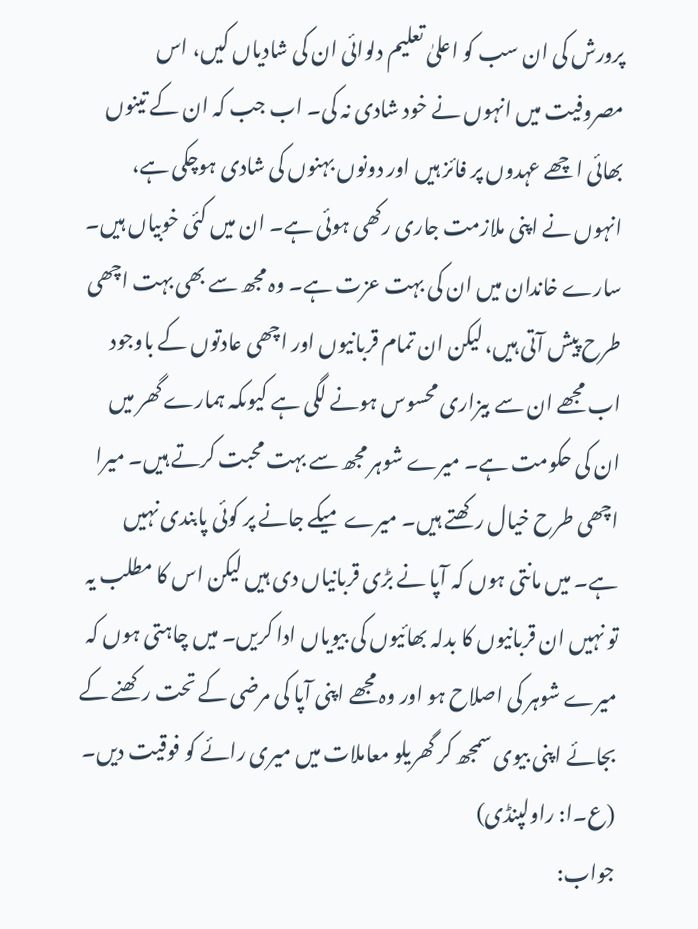پرورش کی ان سب کو اعلیٰ تعلیم دلوائی ان کی شادیاں کیں، اس مصروفیت میں انہوں نے خود شادی نہ کی۔ اب جب کہ ان کے تینوں بھائی اچھے عہدوں پر فائز ہیں اور دونوں بہنوں کی شادی ہوچکی ہے، انہوں نے اپنی ملازمت جاری رکھی ہوئی ہے۔ ان میں کئی خوبیاں ہیں۔ سارے خاندان میں ان کی بہت عزت ہے۔ وہ مجھ سے بھی بہت اچھی طرح پیش آتی ہیں، لیکن ان تمام قربانیوں اور اچھی عادتوں کے باوجود اب مجھے ان سے بیزاری محسوس ہونے لگی ہے کیوںکہ ہمارے گھر میں ان کی حکومت ہے۔ میرے شوہر مجھ سے بہت محبت کرتے ہیں۔ میرا اچھی طرح خیال رکھتے ہیں۔ میرے میکے جانے پر کوئی پابندی نہیں ہے۔ میں مانتی ہوں کہ آپا نے بڑی قربانیاں دی ہیں لیکن اس کا مطلب یہ تو نہیں ان قربانیوں کا بدلہ بھائیوں کی بیویاں ادا کریں۔ میں چاہتی ہوں کہ میرے شوہر کی اصلاح ہو اور وہ مجھے اپنی آپا کی مرضی کے تحت رکھنے کے بجائے اپنی بیوی سمجھ کر گھریلو معاملات میں میری رائے کو فوقیت دیں۔
(ع۔ا: راولپنڈی)
جواب: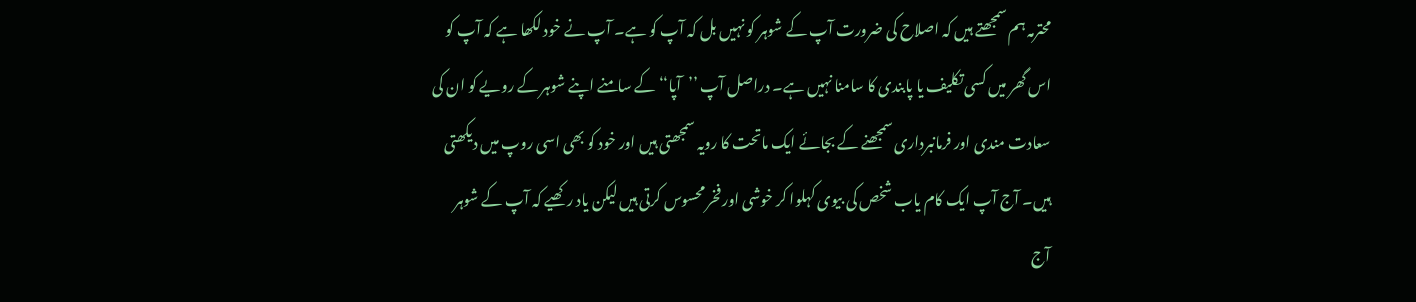محترمہ ہم سمجھتے ہیں کہ اصلاح کی ضرورت آپ کے شوہر کو نہیں بل کہ آپ کو ہے۔ آپ نے خود لکھا ہے کہ آپ کو اس گھر میں کسی تکلیف یا پابندی کا سامنا نہیں ہے۔ دراصل آپ ’’آپا‘‘ کے سامنے اپنے شوہر کے رویے کو ان کی سعادت مندی اور فرمانبرداری سمجھنے کے بجائے ایک ماتحت کا رویہ سمجھتی ہیں اور خود کو بھی اسی روپ میں دیکھتی ہیں۔ آج آپ ایک کام یاب شخص کی بیوی کہلوا کر خوشی اور فخر محسوس کرتی ہیں لیکن یاد رکھیے کہ آپ کے شوہر آج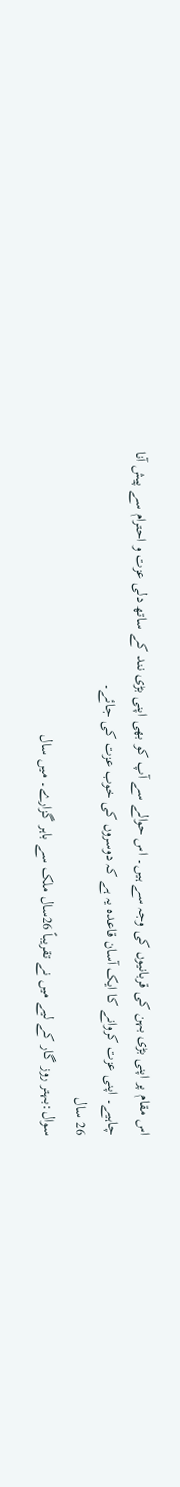اس مقام پر اپنی بڑی بہن کی قربانیوں کی وجہ سے ہیں۔ اس حوالے سے آپ کو بھی اپنی بڑی نند کے ساتھ دلی عزت و احترام سے پیش آنا چاہیے۔ اپنی عزت کروانے کا ایک آسان قاعدہ یہ ہے کہ دوسروں کی خوب عزت کی جائے۔
26 سال
سوال:بہتر روز گار کے لیے میں نے تقریباً 26سال ملک سے باہر گزارے۔ میں سال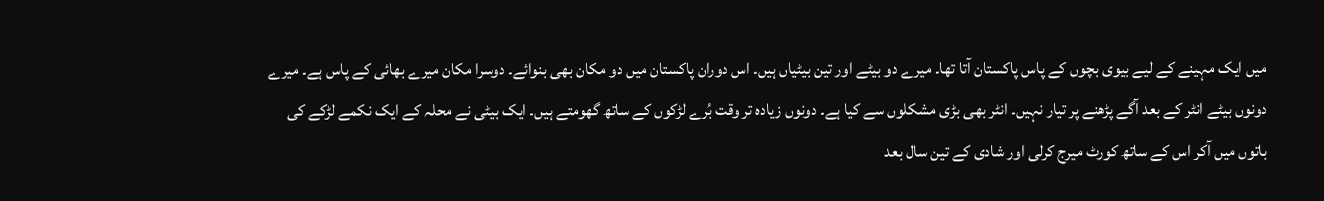میں ایک مہینے کے لیے بیوی بچوں کے پاس پاکستان آتا تھا۔ میرے دو بیٹے اور تین بیٹیاں ہیں۔ اس دوران پاکستان میں دو مکان بھی بنوائے۔ دوسرا مکان میرے بھائی کے پاس ہے۔ میرے دونوں بیٹے انٹر کے بعد آگے پڑھنے پر تیار نہیں۔ انٹر بھی بڑی مشکلوں سے کیا ہے۔ دونوں زیادہ تر وقت بُرے لڑکوں کے ساتھ گھومتے ہیں۔ ایک بیٹی نے محلہ کے ایک نکمے لڑکے کی باتوں میں آکر اس کے ساتھ کورٹ میرج کرلی اور شادی کے تین سال بعد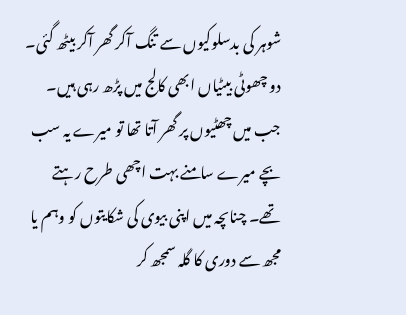شوہر کی بدسلوکیوں سے تنگ آکر گھر آکر بیٹھ گئی۔ دو چھوٹی بیٹیاں ابھی کالج میں پڑھ رہی ہیں۔ جب میں چھٹیوں پر گھر آتا تھا تو میرے یہ سب بچے میرے سامنے بہت اچھی طرح رہتے تھے۔ چناںچہ میں اپنی بیوی کی شکایتوں کو وہم یا مجھ سے دوری کا گلہ سمجھ کر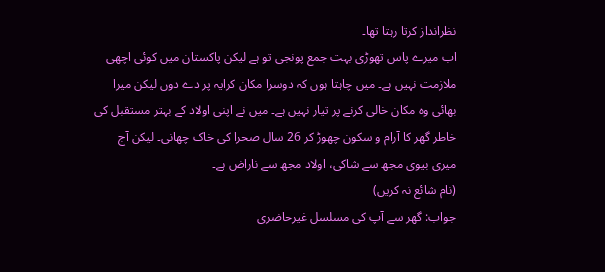نظرانداز کرتا رہتا تھا۔
اب میرے پاس تھوڑی بہت جمع پونجی تو ہے لیکن پاکستان میں کوئی اچھی ملازمت نہیں ہے۔ میں چاہتا ہوں کہ دوسرا مکان کرایہ پر دے دوں لیکن میرا بھائی وہ مکان خالی کرنے پر تیار نہیں ہے۔ میں نے اپنی اولاد کے بہتر مستقبل کی خاطر گھر کا آرام و سکون چھوڑ کر 26 سال صحرا کی خاک چھانی۔ لیکن آج میری بیوی مجھ سے شاکی، اولاد مجھ سے ناراض ہے۔
(نام شائع نہ کریں)
جواب: گھر سے آپ کی مسلسل غیرحاضری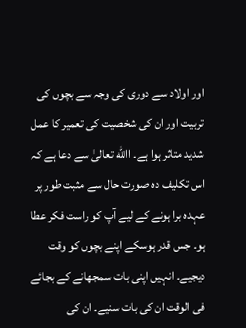اور اولاد سے دوری کی وجہ سے بچوں کی تربیت اور ان کی شخصیت کی تعمیر کا عمل شدید متاثر ہوا ہے۔ االله تعالیٰ سے دعا ہے کہ اس تکلیف دہ صورت حال سے مثبت طور پر عہدہ برا ہونے کے لیے آپ کو راست فکر عطا ہو۔ جس قدر ہوسکے اپنے بچوں کو وقت دیجیے۔ انہیں اپنی بات سمجھانے کے بجائے فی الوقت ان کی بات سنیے۔ ان کی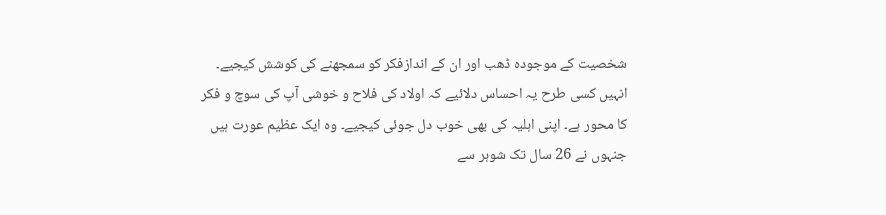شخصیت کے موجودہ ڈھب اور ان کے اندازفکر کو سمجھنے کی کوشش کیجیے۔ انہیں کسی طرح یہ احساس دلائیے کہ اولاد کی فلاح و خوشی آپ کی سوچ و فکر کا محور ہے۔ اپنی اہلیہ کی بھی خوب دل جوئی کیجیے۔ وہ ایک عظیم عورت ہیں جنہوں نے 26 سال تک شوہر سے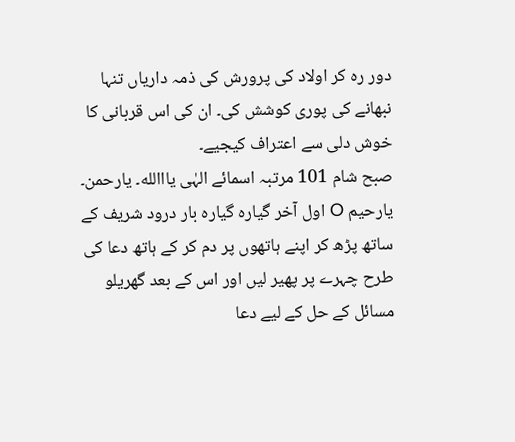دور رہ کر اولاد کی پرورش کی ذمہ داریاں تنہا نبھانے کی پوری کوشش کی۔ ان کی اس قربانی کا خوش دلی سے اعتراف کیجیے۔
صبح شام 101 مرتبہ اسمائے الہٰی یااالله۔ یارحمن۔ یارحیم O اول آخر گیارہ گیارہ بار درود شریف کے ساتھ پڑھ کر اپنے ہاتھوں پر دم کر کے ہاتھ دعا کی طرح چہرے پر پھیر لیں اور اس کے بعد گھریلو مسائل کے حل کے لیے دعا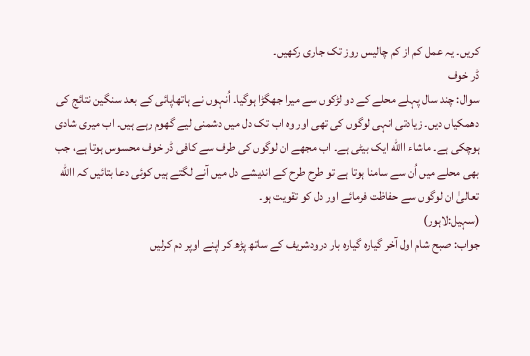کریں۔ یہ عمل کم از کم چالیس روز تک جاری رکھیں۔
ڈر خوف
سوال: چند سال پہلے محلے کے دو لڑکوں سے میرا جھگڑا ہوگیا۔ اُنہوں نے ہاتھاپائی کے بعد سنگین نتائج کی دھمکیاں دیں۔ زیادتی انہی لوگوں کی تھی اور وہ اب تک دل میں دشمنی لیے گھوم رہے ہیں۔ اب میری شادی ہوچکی ہے۔ ماشاء االله ایک بیٹی ہے۔ اب مجھے ان لوگوں کی طرف سے کافی ڈر خوف محسوس ہوتا ہے، جب بھی محلے میں اُن سے سامنا ہوتا ہے تو طرح طرح کے اندیشے دل میں آنے لگتے ہیں کوئی دعا بتائیں کہ االله تعالیٰ ان لوگوں سے حفاظت فرمائے اور دل کو تقویت ہو۔
(سہیل:لاہور)
جواب: صبح شام اول آخر گیارہ گیارہ بار درودشریف کے ساتھ پڑھ کر اپنے اوپر دم کرلیں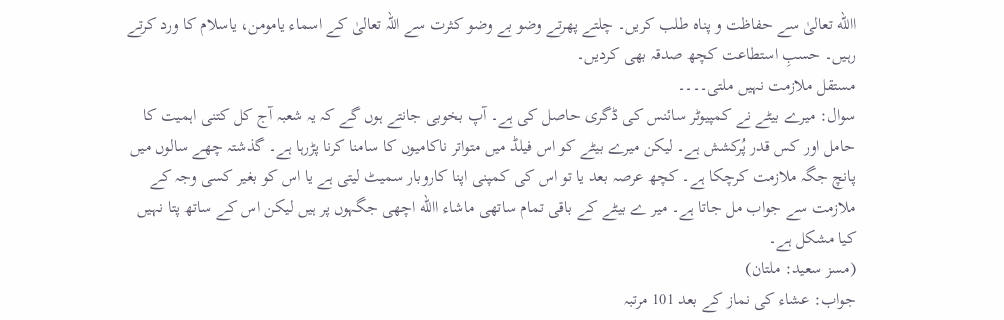االله تعالیٰ سے حفاظت و پناہ طلب کریں۔ چلتے پھرتے وضو بے وضو کثرت سے اللہ تعالیٰ کے اسماء یامومن، یاسلام کا ورد کرتے رہیں۔ حسبِ استطاعت کچھ صدقہ بھی کردیں۔
مستقل ملازمت نہیں ملتی۔۔۔۔
سوال: میرے بیٹے نے کمپیوٹر سائنس کی ڈگری حاصل کی ہے۔ آپ بخوبی جانتے ہوں گے کہ یہ شعبہ آج کل کتنی اہمیت کا حامل اور کس قدر پُرکشش ہے۔ لیکن میرے بیٹے کو اس فیلڈ میں متواتر ناکامیوں کا سامنا کرنا پڑرہا ہے۔ گذشتہ چھے سالوں میں پانچ جگہ ملازمت کرچکا ہے۔ کچھ عرصہ بعد یا تو اس کی کمپنی اپنا کاروبار سمیٹ لیتی ہے یا اس کو بغیر کسی وجہ کے ملازمت سے جواب مل جاتا ہے۔ میر ے بیٹے کے باقی تمام ساتھی ماشاء االله اچھی جگہوں پر ہیں لیکن اس کے ساتھ پتا نہیں کیا مشکل ہے۔
(مسز سعید: ملتان)
جواب: عشاء کی نماز کے بعد 101 مرتبہ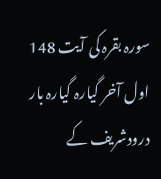سورہ بقرہ کی آیت 148 اول آخر گیارہ گیارہ بار درودشریف کے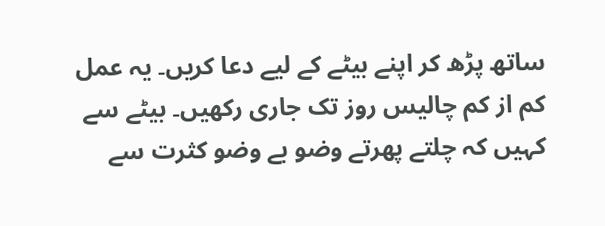ساتھ پڑھ کر اپنے بیٹے کے لیے دعا کریں۔ یہ عمل کم از کم چالیس روز تک جاری رکھیں۔ بیٹے سے کہیں کہ چلتے پھرتے وضو بے وضو کثرت سے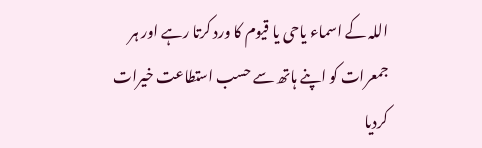اللہ کے اسماء یاحی یا قیوم کا ورد کرتا رہے اور ہر جمعرات کو اپنے ہاتھ سے حسب استطاعت خیرات کردیا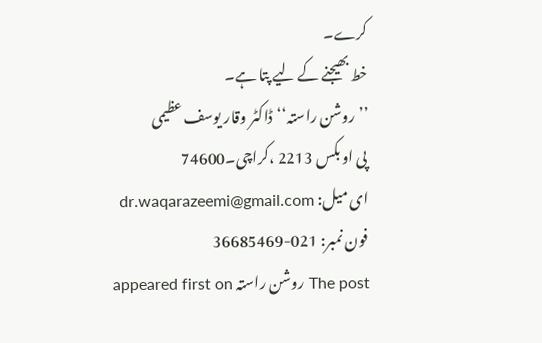کرے۔
خط بھیجنے کے لیے پتا ہے۔
’’روشن راستہ‘‘ڈاکٹر وقار یوسف عظیمی
پی او بکس 2213 ،کراچی۔74600
ای میل: dr.waqarazeemi@gmail.com
فون نمبر: 021-36685469
The post روشن راستہ appeared first on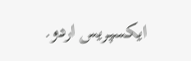ایکسپریس اردو.